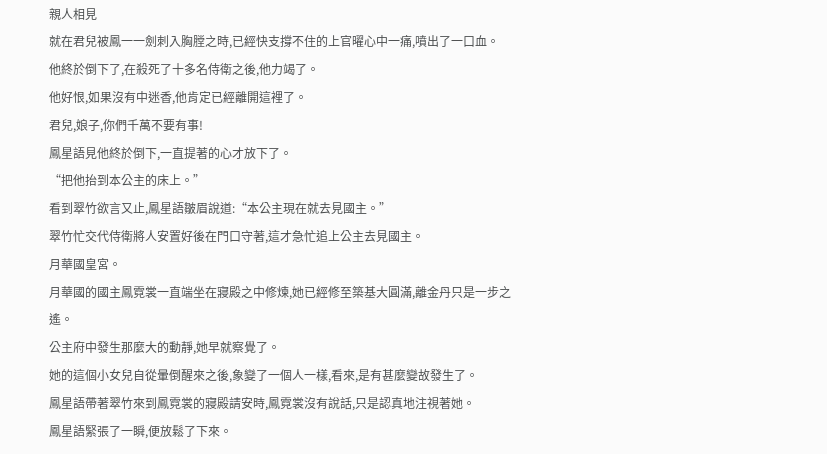親人相見
就在君兒被鳳一一劍刺入胸膛之時,已經快支撐不住的上官曜心中一痛,噴出了一口血。
他終於倒下了,在殺死了十多名侍衛之後,他力竭了。
他好恨,如果沒有中迷香,他肯定已經離開這裡了。
君兒,娘子,你們千萬不要有事!
鳳星語見他終於倒下,一直提著的心才放下了。
“把他抬到本公主的床上。”
看到翠竹欲言又止,鳳星語皺眉說道:“本公主現在就去見國主。”
翠竹忙交代侍衛將人安置好後在門口守著,這才急忙追上公主去見國主。
月華國皇宮。
月華國的國主鳳霓裳一直端坐在寢殿之中修煉,她已經修至築基大圓滿,離金丹只是一步之遙。
公主府中發生那麼大的動靜,她早就察覺了。
她的這個小女兒自從暈倒醒來之後,象變了一個人一樣,看來,是有甚麼變故發生了。
鳳星語帶著翠竹來到鳳霓裳的寢殿請安時,鳳霓裳沒有說話,只是認真地注視著她。
鳳星語緊張了一瞬,便放鬆了下來。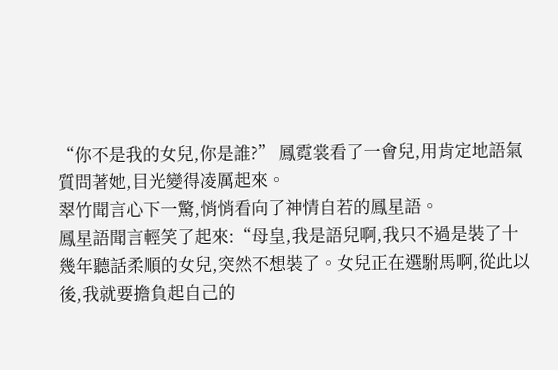“你不是我的女兒,你是誰?” 鳳霓裳看了一會兒,用肯定地語氣質問著她,目光變得凌厲起來。
翠竹聞言心下一驚,悄悄看向了神情自若的鳳星語。
鳳星語聞言輕笑了起來:“母皇,我是語兒啊,我只不過是裝了十幾年聽話柔順的女兒,突然不想裝了。女兒正在選駙馬啊,從此以後,我就要擔負起自己的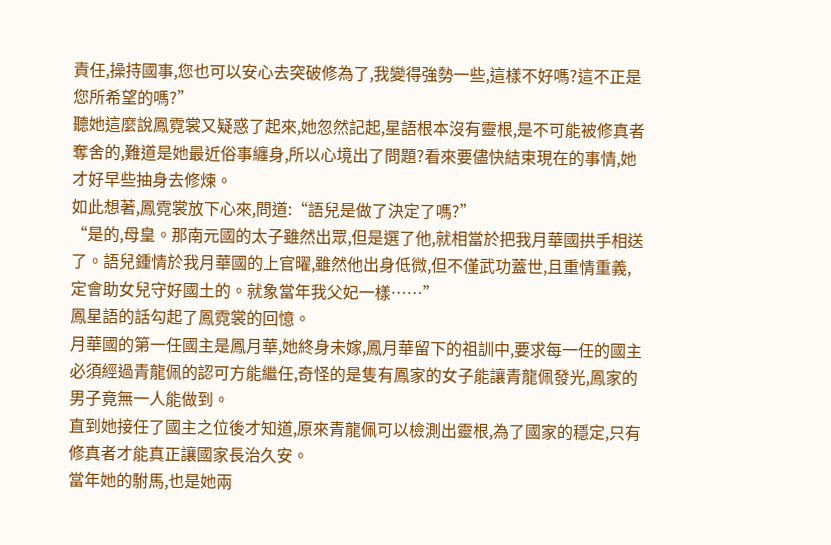責任,操持國事,您也可以安心去突破修為了,我變得強勢一些,這樣不好嗎?這不正是您所希望的嗎?”
聽她這麼說鳳霓裳又疑惑了起來,她忽然記起,星語根本沒有靈根,是不可能被修真者奪舍的,難道是她最近俗事纏身,所以心境出了問題?看來要儘快結束現在的事情,她才好早些抽身去修煉。
如此想著,鳳霓裳放下心來,問道:“語兒是做了決定了嗎?”
“是的,母皇。那南元國的太子雖然出眾,但是選了他,就相當於把我月華國拱手相送了。語兒鍾情於我月華國的上官曜,雖然他出身低微,但不僅武功蓋世,且重情重義,定會助女兒守好國土的。就象當年我父妃一樣……”
鳳星語的話勾起了鳳霓裳的回憶。
月華國的第一任國主是鳳月華,她終身未嫁,鳳月華留下的祖訓中,要求每一任的國主必須經過青龍佩的認可方能繼任,奇怪的是隻有鳳家的女子能讓青龍佩發光,鳳家的男子竟無一人能做到。
直到她接任了國主之位後才知道,原來青龍佩可以檢測出靈根,為了國家的穩定,只有修真者才能真正讓國家長治久安。
當年她的駙馬,也是她兩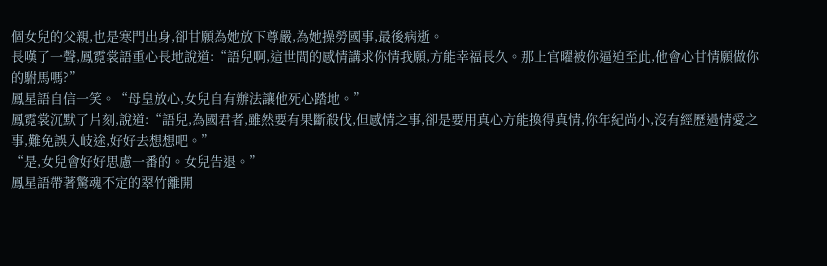個女兒的父親,也是寒門出身,卻甘願為她放下尊嚴,為她操勞國事,最後病逝。
長嘆了一聲,鳳霓裳語重心長地說道:“語兒啊,這世間的感情講求你情我願,方能幸福長久。那上官曜被你逼迫至此,他會心甘情願做你的駙馬嗎?”
鳳星語自信一笑。“母皇放心,女兒自有辦法讓他死心踏地。”
鳳霓裳沉默了片刻,說道:“語兒,為國君者,雖然要有果斷殺伐,但感情之事,卻是要用真心方能換得真情,你年紀尚小,沒有經歷過情愛之事,難免誤入岐途,好好去想想吧。”
“是,女兒會好好思慮一番的。女兒告退。”
鳳星語帶著驚魂不定的翠竹離開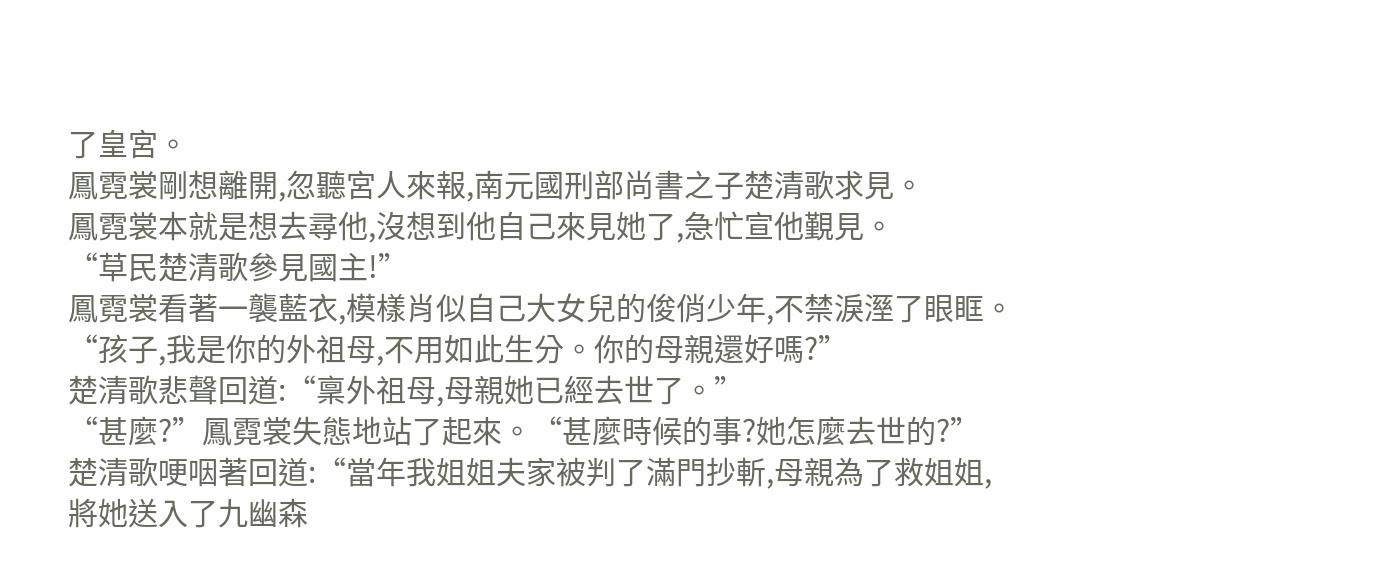了皇宮。
鳳霓裳剛想離開,忽聽宮人來報,南元國刑部尚書之子楚清歌求見。
鳳霓裳本就是想去尋他,沒想到他自己來見她了,急忙宣他覲見。
“草民楚清歌參見國主!”
鳳霓裳看著一襲藍衣,模樣肖似自己大女兒的俊俏少年,不禁淚溼了眼眶。
“孩子,我是你的外祖母,不用如此生分。你的母親還好嗎?”
楚清歌悲聲回道:“稟外祖母,母親她已經去世了。”
“甚麼?”鳳霓裳失態地站了起來。“甚麼時候的事?她怎麼去世的?”
楚清歌哽咽著回道:“當年我姐姐夫家被判了滿門抄斬,母親為了救姐姐,將她送入了九幽森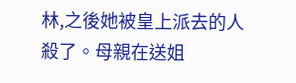林,之後她被皇上派去的人殺了。母親在送姐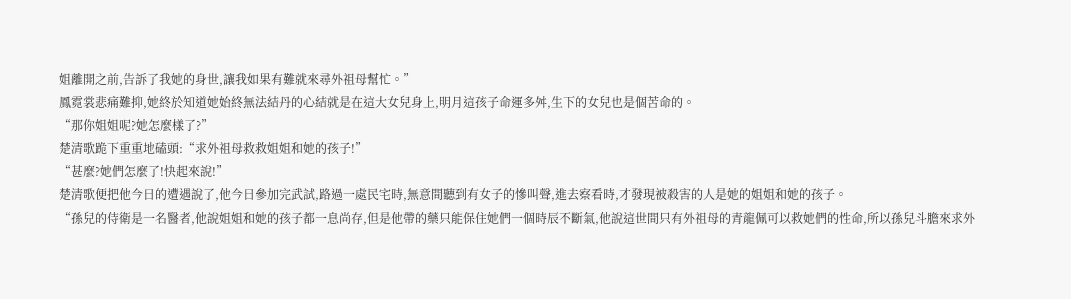姐離開之前,告訴了我她的身世,讓我如果有難就來尋外祖母幫忙。”
鳳霓裳悲痛難抑,她終於知道她始終無法結丹的心結就是在這大女兒身上,明月這孩子命運多舛,生下的女兒也是個苦命的。
“那你姐姐呢?她怎麼樣了?”
楚清歌跪下重重地磕頭:“求外祖母救救姐姐和她的孩子!”
“甚麼?她們怎麼了!快起來說!”
楚清歌便把他今日的遭遇說了,他今日參加完武試,路過一處民宅時,無意間聽到有女子的慘叫聲,進去察看時,才發現被殺害的人是她的姐姐和她的孩子。
“孫兒的侍衛是一名醫者,他說姐姐和她的孩子都一息尚存,但是他帶的藥只能保住她們一個時辰不斷氣,他說這世間只有外祖母的青龍佩可以救她們的性命,所以孫兒斗膽來求外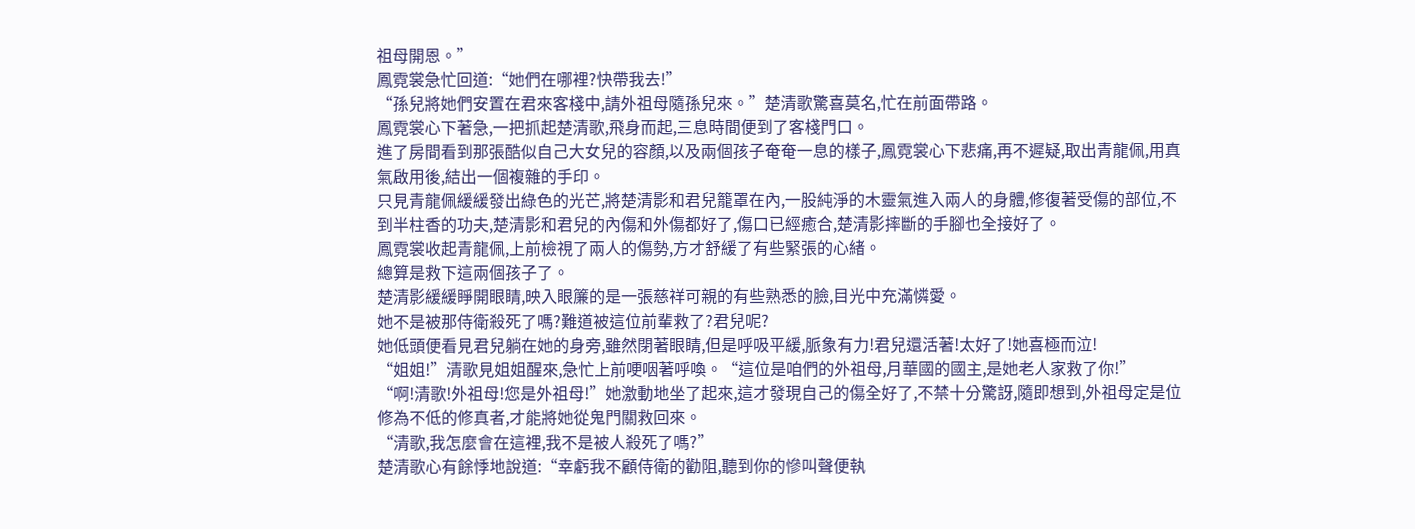祖母開恩。”
鳳霓裳急忙回道:“她們在哪裡?快帶我去!”
“孫兒將她們安置在君來客棧中,請外祖母隨孫兒來。”楚清歌驚喜莫名,忙在前面帶路。
鳳霓裳心下著急,一把抓起楚清歌,飛身而起,三息時間便到了客棧門口。
進了房間看到那張酷似自己大女兒的容顏,以及兩個孩子奄奄一息的樣子,鳳霓裳心下悲痛,再不遲疑,取出青龍佩,用真氣啟用後,結出一個複雜的手印。
只見青龍佩緩緩發出綠色的光芒,將楚清影和君兒籠罩在內,一股純淨的木靈氣進入兩人的身體,修復著受傷的部位,不到半柱香的功夫,楚清影和君兒的內傷和外傷都好了,傷口已經癒合,楚清影摔斷的手腳也全接好了。
鳳霓裳收起青龍佩,上前檢視了兩人的傷勢,方才舒緩了有些緊張的心緒。
總算是救下這兩個孩子了。
楚清影緩緩睜開眼睛,映入眼簾的是一張慈祥可親的有些熟悉的臉,目光中充滿憐愛。
她不是被那侍衛殺死了嗎?難道被這位前輩救了?君兒呢?
她低頭便看見君兒躺在她的身旁,雖然閉著眼睛,但是呼吸平緩,脈象有力!君兒還活著!太好了!她喜極而泣!
“姐姐!”清歌見姐姐醒來,急忙上前哽咽著呼喚。“這位是咱們的外祖母,月華國的國主,是她老人家救了你!”
“啊!清歌!外祖母!您是外祖母!”她激動地坐了起來,這才發現自己的傷全好了,不禁十分驚訝,隨即想到,外祖母定是位修為不低的修真者,才能將她從鬼門關救回來。
“清歌,我怎麼會在這裡,我不是被人殺死了嗎?”
楚清歌心有餘悸地說道:“幸虧我不顧侍衛的勸阻,聽到你的慘叫聲便執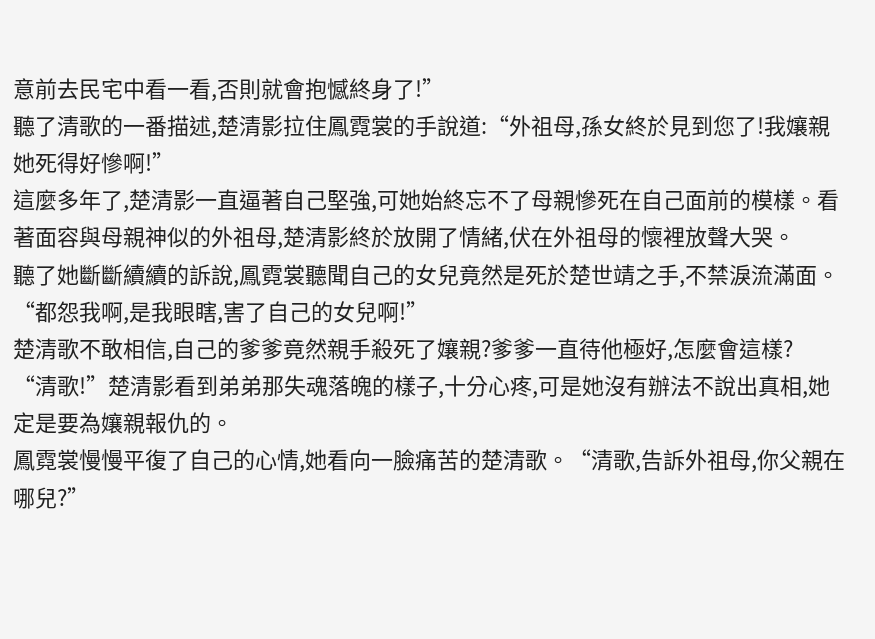意前去民宅中看一看,否則就會抱憾終身了!”
聽了清歌的一番描述,楚清影拉住鳳霓裳的手說道:“外祖母,孫女終於見到您了!我孃親她死得好慘啊!”
這麼多年了,楚清影一直逼著自己堅強,可她始終忘不了母親慘死在自己面前的模樣。看著面容與母親神似的外祖母,楚清影終於放開了情緒,伏在外祖母的懷裡放聲大哭。
聽了她斷斷續續的訴說,鳳霓裳聽聞自己的女兒竟然是死於楚世靖之手,不禁淚流滿面。“都怨我啊,是我眼瞎,害了自己的女兒啊!”
楚清歌不敢相信,自己的爹爹竟然親手殺死了孃親?爹爹一直待他極好,怎麼會這樣?
“清歌!”楚清影看到弟弟那失魂落魄的樣子,十分心疼,可是她沒有辦法不說出真相,她定是要為孃親報仇的。
鳳霓裳慢慢平復了自己的心情,她看向一臉痛苦的楚清歌。“清歌,告訴外祖母,你父親在哪兒?”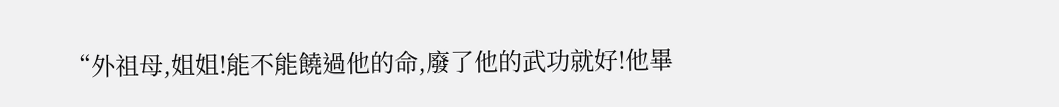“外祖母,姐姐!能不能饒過他的命,廢了他的武功就好!他畢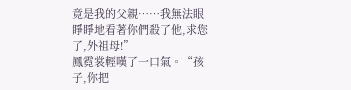竟是我的父親……我無法眼睜睜地看著你們殺了他,求您了,外祖母!”
鳳霓裳輕嘆了一口氣。“孩子,你把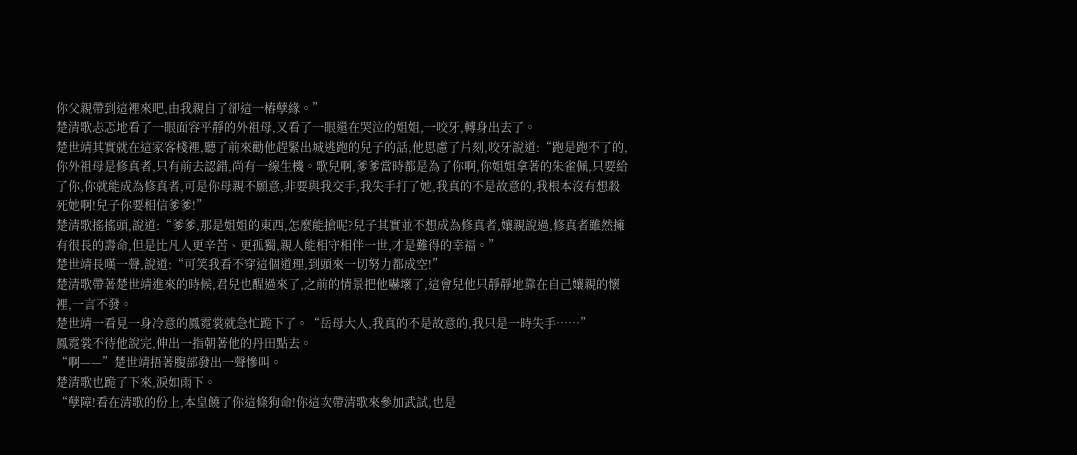你父親帶到這裡來吧,由我親自了卻這一樁孽緣。”
楚清歌忐忑地看了一眼面容平靜的外祖母,又看了一眼還在哭泣的姐姐,一咬牙,轉身出去了。
楚世靖其實就在這家客棧裡,聽了前來勸他趕緊出城逃跑的兒子的話,他思慮了片刻,咬牙說道:“跑是跑不了的,你外祖母是修真者,只有前去認錯,尚有一線生機。歌兒啊,爹爹當時都是為了你啊,你姐姐拿著的朱雀佩,只要給了你,你就能成為修真者,可是你母親不願意,非要與我交手,我失手打了她,我真的不是故意的,我根本沒有想殺死她啊!兒子你要相信爹爹!”
楚清歌搖搖頭,說道:“爹爹,那是姐姐的東西,怎麼能搶呢?兒子其實並不想成為修真者,孃親說過,修真者雖然擁有很長的壽命,但是比凡人更辛苦、更孤獨,親人能相守相伴一世,才是難得的幸福。”
楚世靖長嘆一聲,說道:“可笑我看不穿這個道理,到頭來一切努力都成空!”
楚清歌帶著楚世靖進來的時候,君兒也醒過來了,之前的情景把他嚇壞了,這會兒他只靜靜地靠在自己孃親的懷裡,一言不發。
楚世靖一看見一身冷意的鳳霓裳就急忙跪下了。“岳母大人,我真的不是故意的,我只是一時失手……”
鳳霓裳不待他說完,伸出一指朝著他的丹田點去。
“啊——”楚世靖捂著腹部發出一聲慘叫。
楚清歌也跪了下來,淚如雨下。
“孽障!看在清歌的份上,本皇饒了你這條狗命!你這次帶清歌來參加武試,也是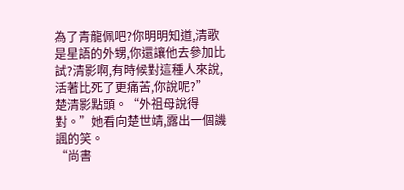為了青龍佩吧?你明明知道,清歌是星語的外甥,你還讓他去參加比試?清影啊,有時候對這種人來說,活著比死了更痛苦,你說呢?”
楚清影點頭。“外祖母說得對。”她看向楚世靖,露出一個譏諷的笑。
“尚書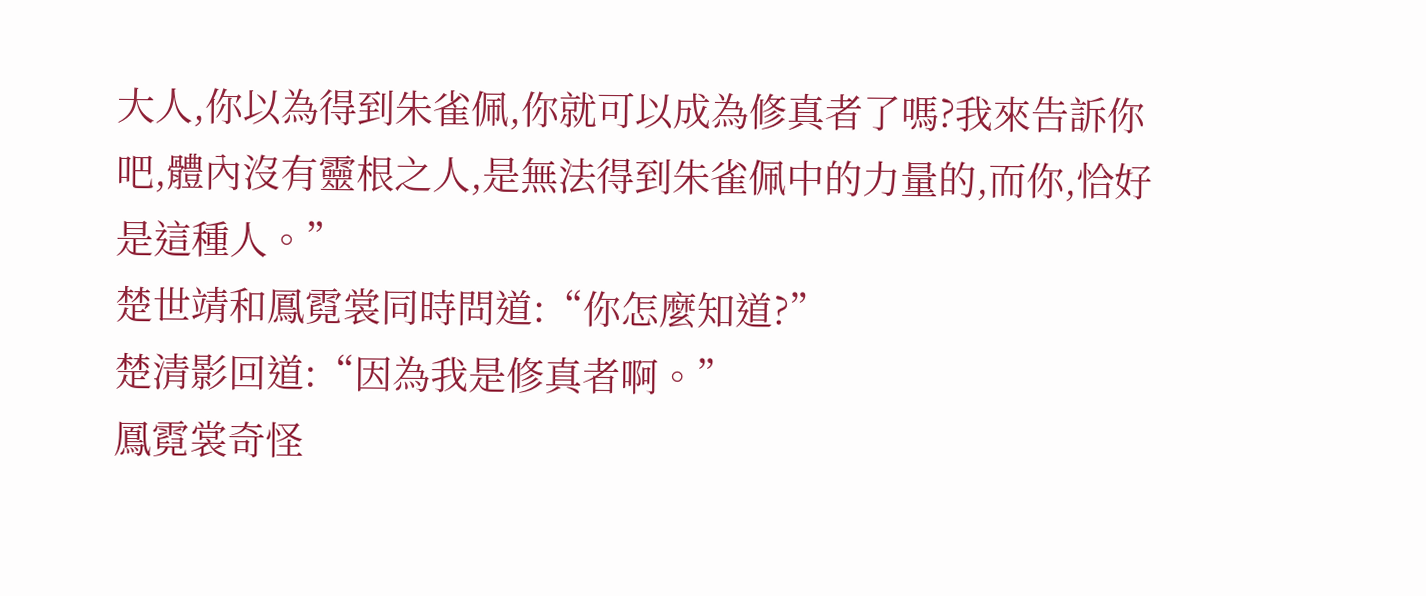大人,你以為得到朱雀佩,你就可以成為修真者了嗎?我來告訴你吧,體內沒有靈根之人,是無法得到朱雀佩中的力量的,而你,恰好是這種人。”
楚世靖和鳳霓裳同時問道:“你怎麼知道?”
楚清影回道:“因為我是修真者啊。”
鳳霓裳奇怪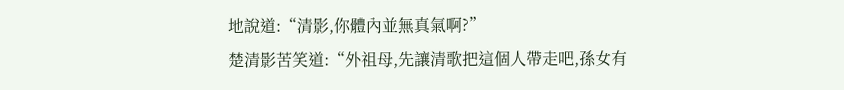地說道:“清影,你體內並無真氣啊?”
楚清影苦笑道:“外祖母,先讓清歌把這個人帶走吧,孫女有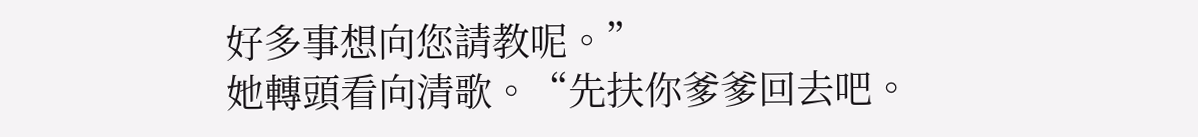好多事想向您請教呢。”
她轉頭看向清歌。“先扶你爹爹回去吧。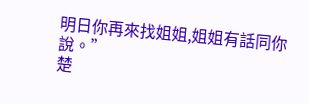明日你再來找姐姐,姐姐有話同你說。”
楚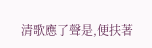清歌應了聲是,便扶著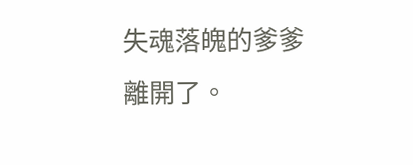失魂落魄的爹爹離開了。